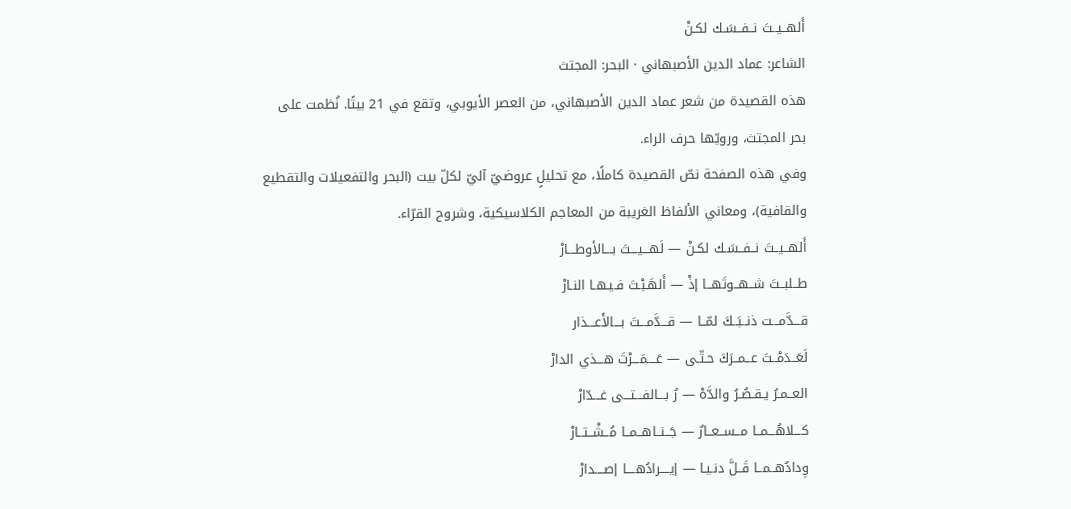أَلهــيــتَ نــفــسَـك لكـنْ
الشاعر: عماد الدين الأصبهاني · البحر: المجتث
هذه القصيدة من شعر عماد الدين الأصبهاني، من العصر الأيوبي، وتقع في 21 بيتًا. نُظمت على بحر المجتث، ورويّها حرف الراء.
وفي هذه الصفحة نصّ القصيدة كاملًا، مع تحليلٍ عروضيّ آليّ لكلّ بيت (البحر والتفعيلات والتقطيع والقافية)، ومعاني الألفاظ الغريبة من المعاجم الكلاسيكية، وشروح القرّاء.
أَلهــيــتَ نــفــسَـك لكـنْ — لَهـــيـــتَ بـــالأوطـــارْ
طــلبــتَ شــهــوتَهــا إذْ — أَلهَـبْـتَ فـيـهـا النـارْ
قـــدَّمـــت ذنــبَــكَ لمّــا — قـــدَّمـــتَ بـــالأَعـــذار
لَعَــدَمْــتَ عــمــرَكَ حـتّـى — عَــــمَـــرْتَ هـــذي الدارْ
العــمـرُ يـقـصُـرُ والدَّهْ — رُ بـــالفـــتـــى غـــدّارْ
كـــلاهُـــمــا مــســعــارٌ — جَــنــاهــمــا مُــشْــتــارْ
وِدادُهــمــا قَــلَّ دنـيـا — إيــــرادُهــــا إصــــدارْ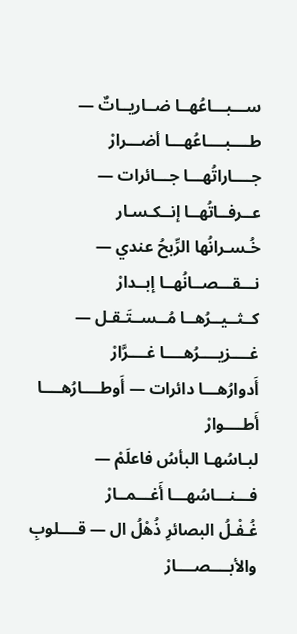ســـبـــاعُهــا ضــاريــاتٌ — طــــبــــاعُهـــا أضـــرارْ
جــــاراتُهـــا جـــائرات — عــرفــاتُهــا إنــكـسـار
خُـسـرانُها الرِّبحُ عندي — نـــقـــصــانُهــا إبــدارْ
كــثــيــرُهــا مُــســتَـقـل — غــــزيــــرُهــــا غــــرَّارْ
أَدوارُهـــا دائرات — أَوطــــارُهــــا أَطــــوارْ
لبـاسُهـا البأسُ فاعلَمْ — فـــنـــاسُهـــا أَغـــمــارْ
غُـفْـلُ البصائرِ ذُهْلُ ال — قــــلوبِ والأبــــصــــارْ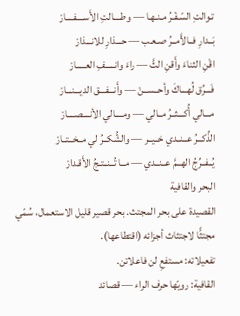تـوالتِ السّـفْـرُ مـنـهـا — وطــــالتِ الأَســــفــــارْ
بَــدارِ فــالأَمــرُ صـعـب — حـــذارِ للانـــذارْ
اقْنِ الثناءَ وأَقنِ الثَّ — راءَ وانـــــفِ العـــــارْ
فَـــرِّق لُهـــاكَ وأحــســنْ — وأَنـــفـــق الديـــنـــارْ
مـــالي أُكـــثــرُ مــالي — ومــــالي الأنــــصــــارْ
الذِّكــرُ عــنــدي خــيــر — والشُّكــرُ لي مــخــتــارْ
يُــفــرِّجُ الهــمَّ عــنــدي — مــا تُــنــتـجُ الأَقـدارْ
البحر والقافية
القصيدة على بحر المجتث. بحر قصير قليل الاستعمال، سُمّي مجتثًّا لاجتثاث أجزائه (اقتطاعها).
تفعيلاته: مستفعِ لن فاعلاتن.
القافية: رويّها حرف الراء — قصائد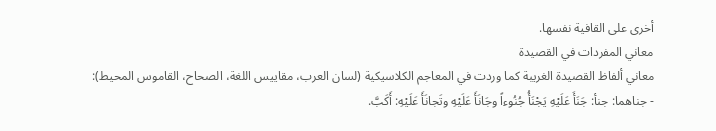أخرى على القافية نفسها.
معاني المفردات في القصيدة
معاني ألفاظ القصيدة الغريبة كما وردت في المعاجم الكلاسيكية (لسان العرب، مقاييس اللغة، الصحاح، القاموس المحيط):
- جناهما: جنأ: جَنَأَ عَلَيْهِ يَجْنَأُ جُنُوءاً وجَانَأَ عَلَيْهِ وتَجانَأَ عَلَيْهِ: أَكَبَّ.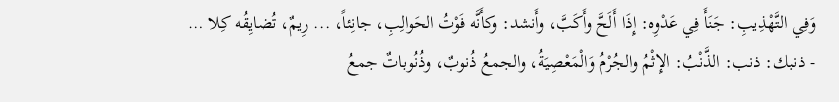وَفِي التَّهْذِيبِ: جَنَأَ فِي عَدْوِه: إِذَا أَلَحَّ وأَكَبَّ، وأَنشد: وكأَنَّه فَوْتُ الحَوالِبِ، جانِئاً، ... رِيمٌ، تُضايِقُه كِلا …
- ذنبك: ذنب: الذَّنْبُ: الإِثْمُ والجُرْمُ وَالْمَعْصِيَةُ، والجمعُ ذُنوبٌ، وذُنُوباتٌ جمعُ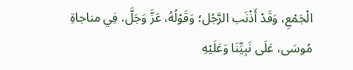الْجَمْعِ، وَقَدْ أَذْنَب الرَّجُل؛ وَقَوْلُهُ، عَزَّ وَجَلَّ، فِي مناجاةِ مُوسَى، عَلَى نَبِيِّنَا وَعَلَيْهِ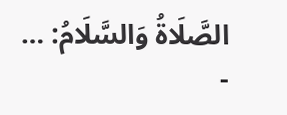الصَّلَاةُ وَالسَّلَامُ: …
-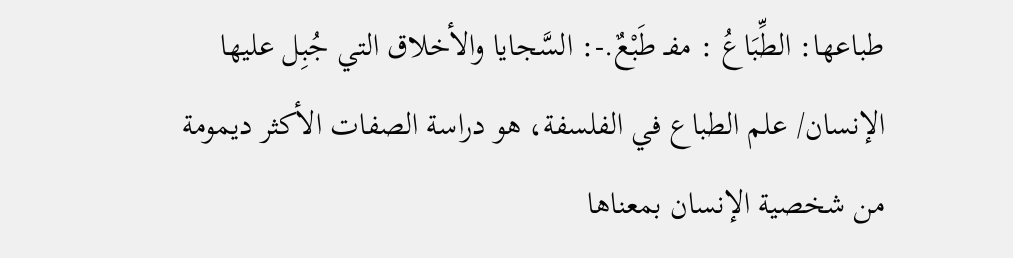طباعها: الطِّبَاعُ : مفـ طَبْعٌ.-: السَّجايا والأخلاق التي جُبِل عليها الإنسان/ علم الطباع في الفلسفة، هو دراسة الصفات الأكثر ديمومة من شخصية الإنسان بمعناها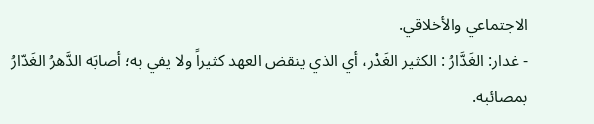الاجتماعي والأخلاقي.
- غدار: الغَدَّارُ : الكثير الغَدْر، أي الذي ينقض العهد كثيراً ولا يفي به؛ أصابَه الدَّهرُ الغَدّارُ بمصائبه.